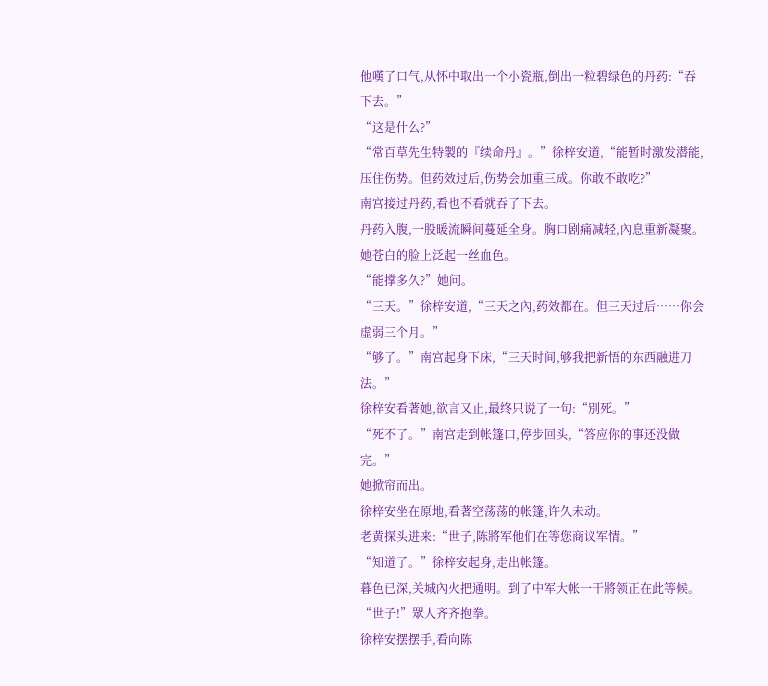他嘆了口气,从怀中取出一个小瓷瓶,倒出一粒碧绿色的丹药:“吞下去。”
“这是什么?”
“常百草先生特製的『续命丹』。”徐梓安道,“能暂时激发潜能,压住伤势。但药效过后,伤势会加重三成。你敢不敢吃?”
南宫接过丹药,看也不看就吞了下去。
丹药入腹,一股暖流瞬间蔓延全身。胸口剧痛减轻,內息重新凝聚。她苍白的脸上泛起一丝血色。
“能撑多久?”她问。
“三天。”徐梓安道,“三天之內,药效都在。但三天过后……你会虚弱三个月。”
“够了。”南宫起身下床,“三天时间,够我把新悟的东西融进刀法。”
徐梓安看著她,欲言又止,最终只说了一句:“別死。”
“死不了。”南宫走到帐篷口,停步回头,“答应你的事还没做完。”
她掀帘而出。
徐梓安坐在原地,看著空荡荡的帐篷,许久未动。
老黄探头进来:“世子,陈將军他们在等您商议军情。”
“知道了。”徐梓安起身,走出帐篷。
暮色已深,关城內火把通明。到了中军大帐一干將领正在此等候。
“世子!”眾人齐齐抱拳。
徐梓安摆摆手,看向陈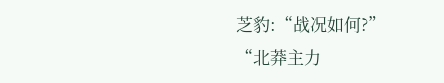芝豹:“战况如何?”
“北莽主力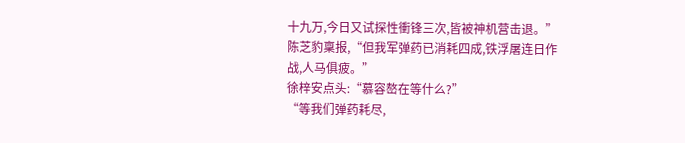十九万,今日又试探性衝锋三次,皆被神机营击退。”陈芝豹稟报,“但我军弹药已消耗四成,铁浮屠连日作战,人马俱疲。”
徐梓安点头:“慕容嶅在等什么?”
“等我们弹药耗尽,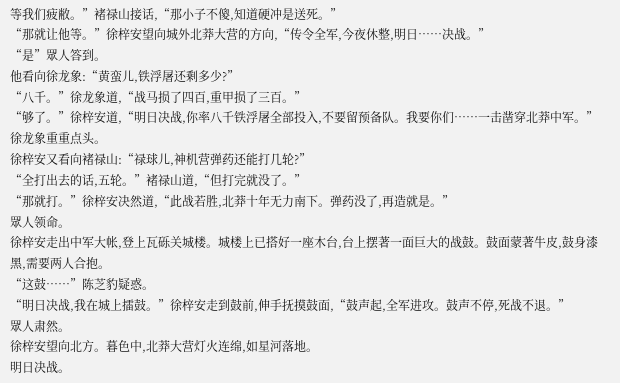等我们疲敝。”褚禄山接话,“那小子不傻,知道硬冲是送死。”
“那就让他等。”徐梓安望向城外北莽大营的方向,“传令全军,今夜休整,明日……决战。”
“是”眾人答到。
他看向徐龙象:“黄蛮儿,铁浮屠还剩多少?”
“八千。”徐龙象道,“战马损了四百,重甲损了三百。”
“够了。”徐梓安道,“明日决战,你率八千铁浮屠全部投入,不要留预备队。我要你们……一击凿穿北莽中军。”
徐龙象重重点头。
徐梓安又看向褚禄山:“禄球儿,神机营弹药还能打几轮?”
“全打出去的话,五轮。”褚禄山道,“但打完就没了。”
“那就打。”徐梓安决然道,“此战若胜,北莽十年无力南下。弹药没了,再造就是。”
眾人领命。
徐梓安走出中军大帐,登上瓦砾关城楼。城楼上已搭好一座木台,台上摆著一面巨大的战鼓。鼓面蒙著牛皮,鼓身漆黑,需要两人合抱。
“这鼓……”陈芝豹疑惑。
“明日决战,我在城上擂鼓。”徐梓安走到鼓前,伸手抚摸鼓面,“鼓声起,全军进攻。鼓声不停,死战不退。”
眾人肃然。
徐梓安望向北方。暮色中,北莽大营灯火连绵,如星河落地。
明日决战。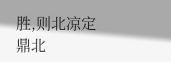胜,则北凉定鼎北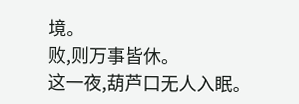境。
败,则万事皆休。
这一夜,葫芦口无人入眠。